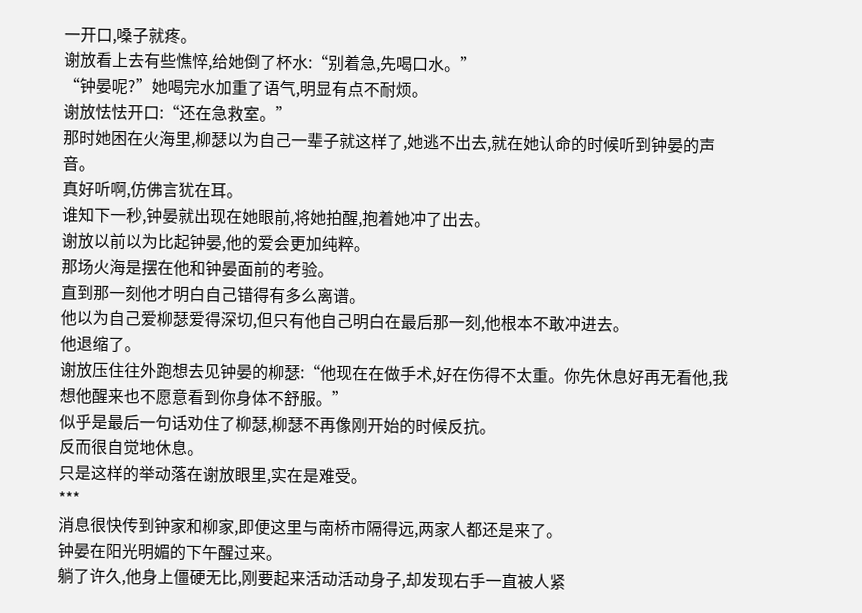一开口,嗓子就疼。
谢放看上去有些憔悴,给她倒了杯水:“别着急,先喝口水。”
“钟晏呢?”她喝完水加重了语气,明显有点不耐烦。
谢放怯怯开口:“还在急救室。”
那时她困在火海里,柳瑟以为自己一辈子就这样了,她逃不出去,就在她认命的时候听到钟晏的声音。
真好听啊,仿佛言犹在耳。
谁知下一秒,钟晏就出现在她眼前,将她拍醒,抱着她冲了出去。
谢放以前以为比起钟晏,他的爱会更加纯粹。
那场火海是摆在他和钟晏面前的考验。
直到那一刻他才明白自己错得有多么离谱。
他以为自己爱柳瑟爱得深切,但只有他自己明白在最后那一刻,他根本不敢冲进去。
他退缩了。
谢放压住往外跑想去见钟晏的柳瑟:“他现在在做手术,好在伤得不太重。你先休息好再无看他,我想他醒来也不愿意看到你身体不舒服。”
似乎是最后一句话劝住了柳瑟,柳瑟不再像刚开始的时候反抗。
反而很自觉地休息。
只是这样的举动落在谢放眼里,实在是难受。
***
消息很快传到钟家和柳家,即便这里与南桥市隔得远,两家人都还是来了。
钟晏在阳光明媚的下午醒过来。
躺了许久,他身上僵硬无比,刚要起来活动活动身子,却发现右手一直被人紧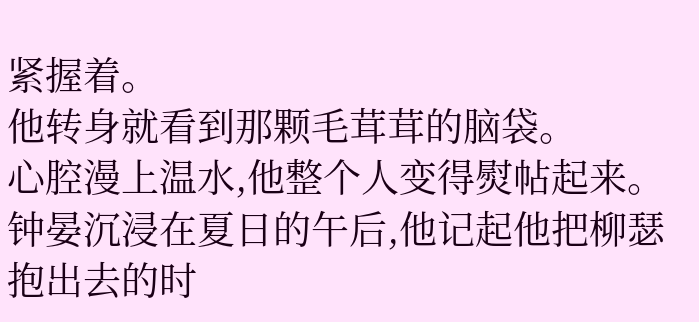紧握着。
他转身就看到那颗毛茸茸的脑袋。
心腔漫上温水,他整个人变得熨帖起来。
钟晏沉浸在夏日的午后,他记起他把柳瑟抱出去的时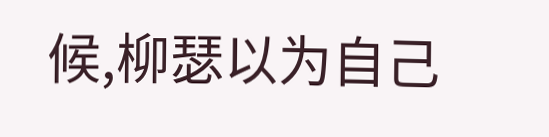候,柳瑟以为自己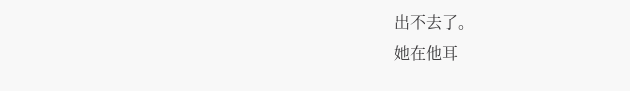出不去了。
她在他耳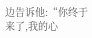边告诉他:“你终于来了,我的心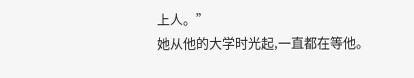上人。”
她从他的大学时光起,一直都在等他。